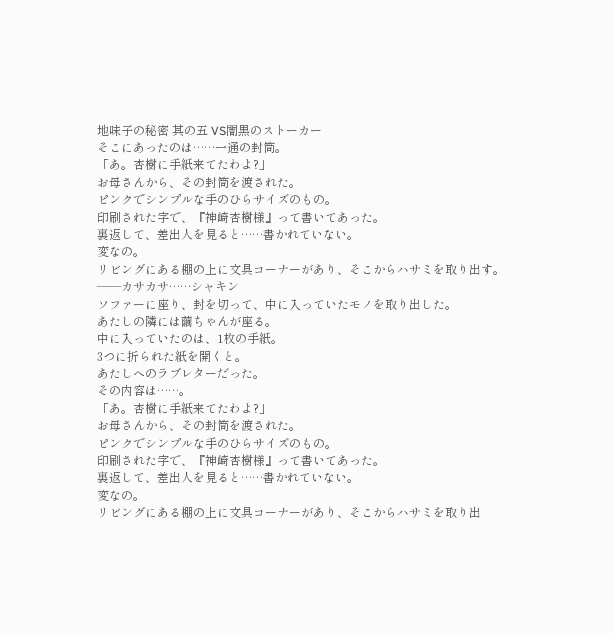地味子の秘密 其の五 VS闇黒のストーカー
そこにあったのは……一通の封筒。
「あ。杏樹に手紙来てたわよ?」
お母さんから、その封筒を渡された。
ピンクでシンプルな手のひらサイズのもの。
印刷された字で、『神崎杏樹様』って書いてあった。
裏返して、差出人を見ると……書かれていない。
変なの。
リビングにある棚の上に文具コーナーがあり、そこからハサミを取り出す。
――カサカサ……シャキン
ソファーに座り、封を切って、中に入っていたモノを取り出した。
あたしの隣には繭ちゃんが座る。
中に入っていたのは、1枚の手紙。
3つに折られた紙を開くと。
あたしへのラブレターだった。
その内容は……。
「あ。杏樹に手紙来てたわよ?」
お母さんから、その封筒を渡された。
ピンクでシンプルな手のひらサイズのもの。
印刷された字で、『神崎杏樹様』って書いてあった。
裏返して、差出人を見ると……書かれていない。
変なの。
リビングにある棚の上に文具コーナーがあり、そこからハサミを取り出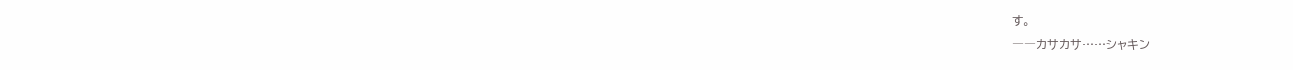す。
――カサカサ……シャキン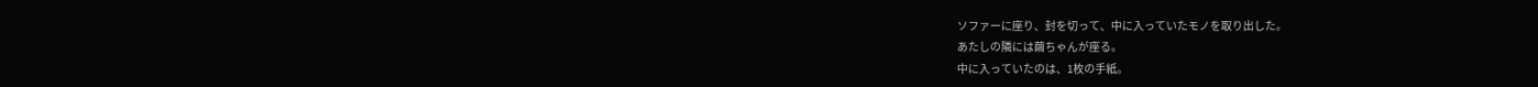ソファーに座り、封を切って、中に入っていたモノを取り出した。
あたしの隣には繭ちゃんが座る。
中に入っていたのは、1枚の手紙。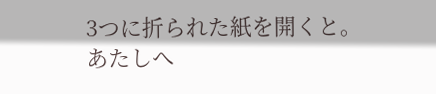3つに折られた紙を開くと。
あたしへ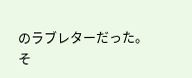のラブレターだった。
そ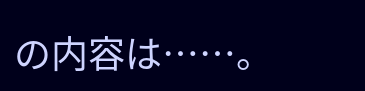の内容は……。